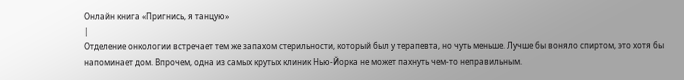Онлайн книга «Пригнись, я танцую»
|
Отделение онкологии встречает тем же запахом стерильности, который был у терапевта, но чуть меньше. Лучше бы воняло спиртом, это хотя бы напоминает дом. Впрочем, одна из самых крутых клиник Нью-Йорка не может пахнуть чем-то неправильным.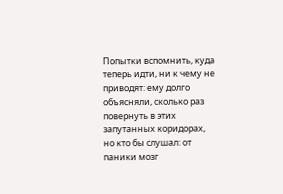Попытки вспомнить, куда теперь идти, ни к чему не приводят: ему долго объясняли, сколько раз повернуть в этих запутанных коридорах, но кто бы слушал: от паники мозг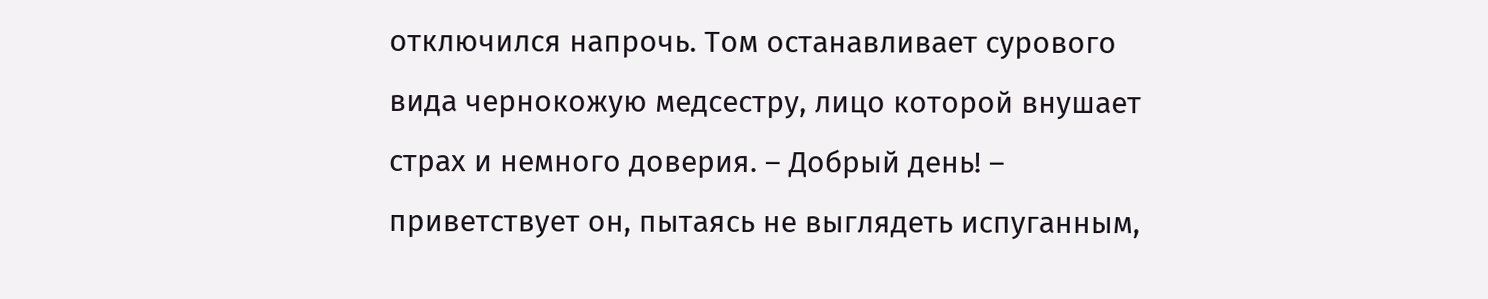отключился напрочь. Том останавливает сурового вида чернокожую медсестру, лицо которой внушает страх и немного доверия. – Добрый день! – приветствует он, пытаясь не выглядеть испуганным,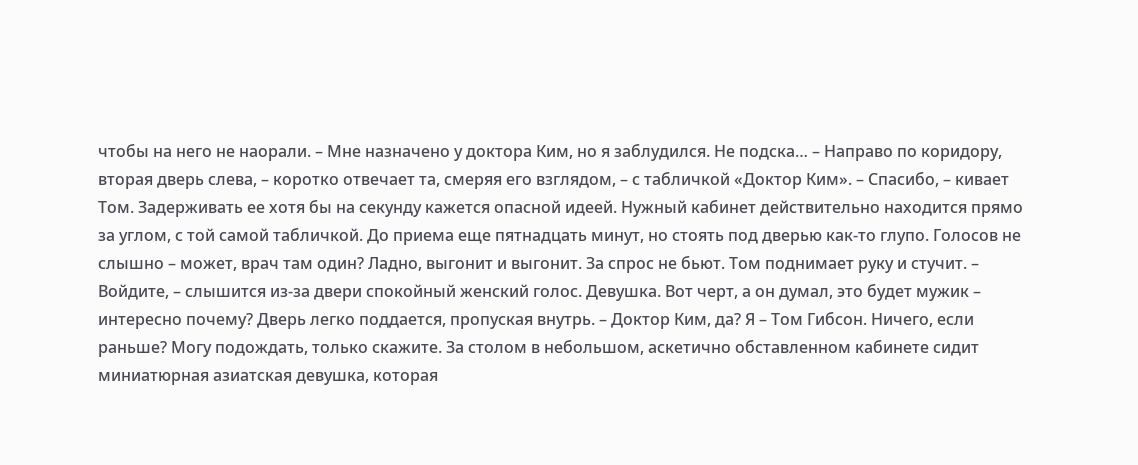чтобы на него не наорали. – Мне назначено у доктора Ким, но я заблудился. Не подска… – Направо по коридору, вторая дверь слева, – коротко отвечает та, смеряя его взглядом, – с табличкой «Доктор Ким». – Спасибо, – кивает Том. Задерживать ее хотя бы на секунду кажется опасной идеей. Нужный кабинет действительно находится прямо за углом, с той самой табличкой. До приема еще пятнадцать минут, но стоять под дверью как-то глупо. Голосов не слышно – может, врач там один? Ладно, выгонит и выгонит. За спрос не бьют. Том поднимает руку и стучит. – Войдите, – слышится из-за двери спокойный женский голос. Девушка. Вот черт, а он думал, это будет мужик – интересно почему? Дверь легко поддается, пропуская внутрь. – Доктор Ким, да? Я – Том Гибсон. Ничего, если раньше? Могу подождать, только скажите. За столом в небольшом, аскетично обставленном кабинете сидит миниатюрная азиатская девушка, которая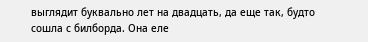выглядит буквально лет на двадцать, да еще так, будто сошла с билборда. Она еле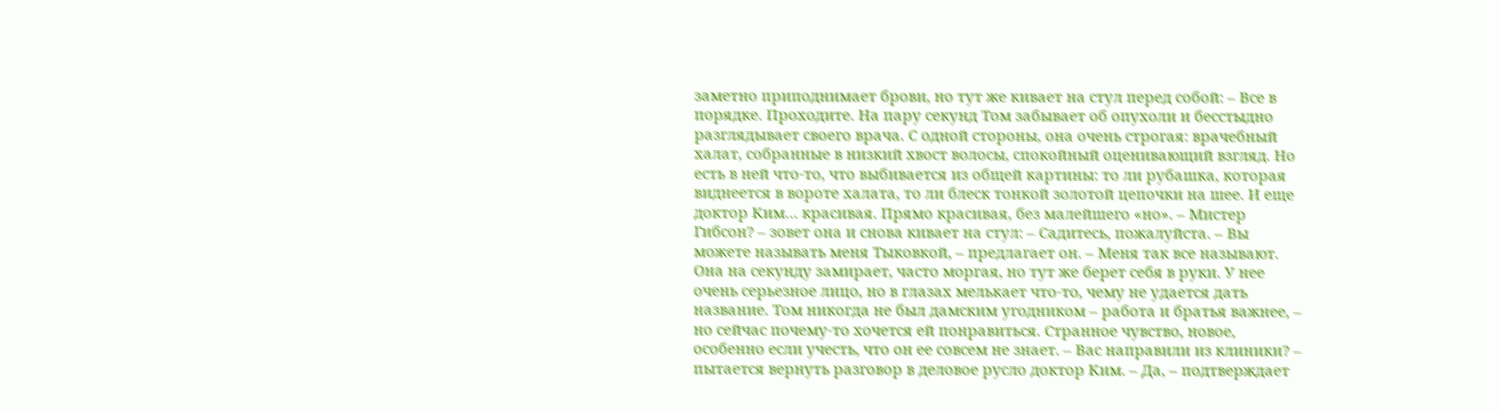заметно приподнимает брови, но тут же кивает на стул перед собой: – Все в порядке. Проходите. На пару секунд Том забывает об опухоли и бесстыдно разглядывает своего врача. С одной стороны, она очень строгая: врачебный халат, собранные в низкий хвост волосы, спокойный оценивающий взгляд. Но есть в ней что-то, что выбивается из общей картины: то ли рубашка, которая виднеется в вороте халата, то ли блеск тонкой золотой цепочки на шее. И еще доктор Ким… красивая. Прямо красивая, без малейшего «но». – Мистер Гибсон? – зовет она и снова кивает на стул: – Садитесь, пожалуйста. – Вы можете называть меня Тыковкой, – предлагает он. – Меня так все называют. Она на секунду замирает, часто моргая, но тут же берет себя в руки. У нее очень серьезное лицо, но в глазах мелькает что-то, чему не удается дать название. Том никогда не был дамским угодником – работа и братья важнее, – но сейчас почему-то хочется ей понравиться. Странное чувство, новое, особенно если учесть, что он ее совсем не знает. – Вас направили из клиники? – пытается вернуть разговор в деловое русло доктор Ким. – Да, – подтверждает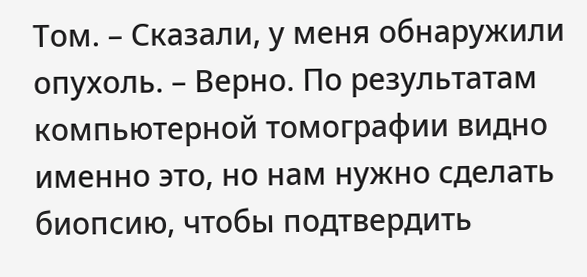Том. – Сказали, у меня обнаружили опухоль. – Верно. По результатам компьютерной томографии видно именно это, но нам нужно сделать биопсию, чтобы подтвердить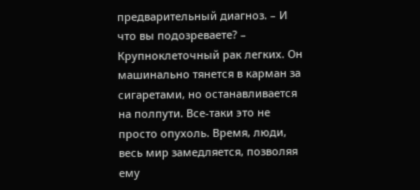предварительный диагноз. – И что вы подозреваете? – Крупноклеточный рак легких. Он машинально тянется в карман за сигаретами, но останавливается на полпути. Все-таки это не просто опухоль. Время, люди, весь мир замедляется, позволяя ему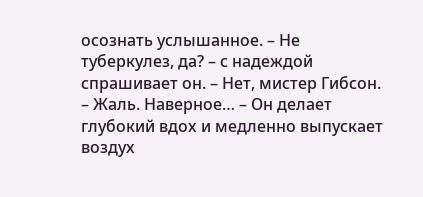осознать услышанное. – Не туберкулез, да? – с надеждой спрашивает он. – Нет, мистер Гибсон. – Жаль. Наверное… – Он делает глубокий вдох и медленно выпускает воздух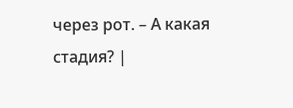через рот. – А какая стадия? |